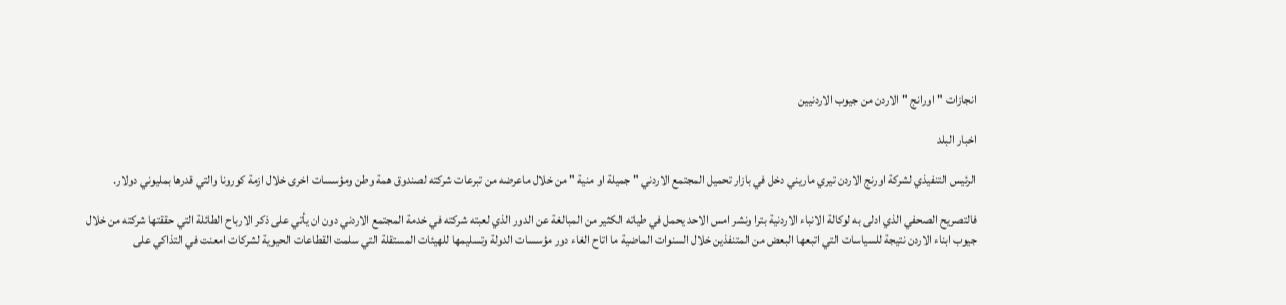انجازات "اورانج "الاردن من جيوب الاردنيين

اخبار البلد

الرئيس التنفيذي لشركة اورنج الاردن تيري ماريني دخل في بازار تحميل المجتمع الاردني " جميلة او منية " من خلال ماعرضه من تبرعات شركته لصندوق همة وطن ومؤسسات اخرى خلال ازمة كورونا والتي قدرها بمليوني دولار.

فالتصريح الصحفي الذي ادلى به لوكالة الانباء الاردنية بترا ونشر امس الاحد يحمل في طياته الكثير من المبالغة عن الدور الذي لعبته شركته في خدمة المجتمع الاردني دون ان يأتي على ذكر الارباح الطائلة التي حققتها شركته من خلال جيوب ابناء الاردن نتيجة للسياسات التي اتبعها البعض من المتنفذين خلال السنوات الماضية ما اتاح الغاء دور مؤسسات الدولة وتسليمها للهيئات المستقلة التي سلمت القطاعات الحيوية لشركات امعنت في التذاكي على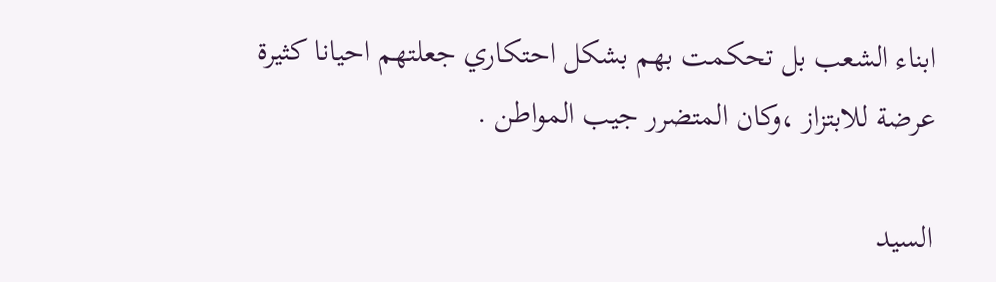ابناء الشعب بل تحكمت بهم بشكل احتكاري جعلتهم احيانا كثيرة عرضة للابتزاز ،وكان المتضرر جيب المواطن .

السيد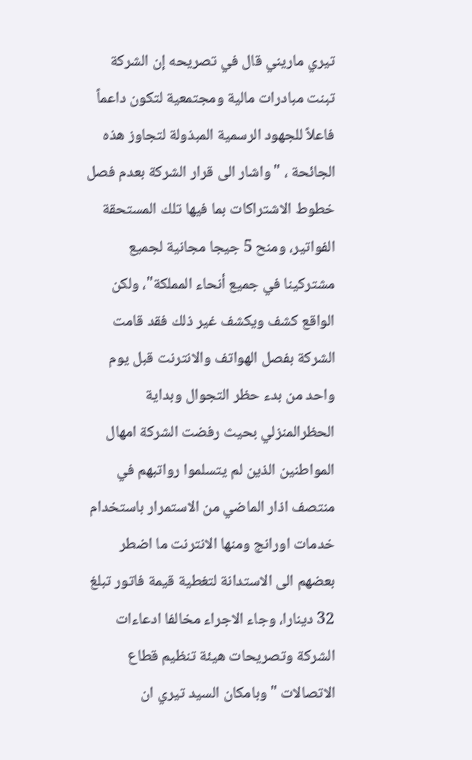تيري ماريني قال في تصريحه إن الشركة تبنت مبادرات مالية ومجتمعية لتكون داعماً فاعلاً للجهود الرسمية المبذولة لتجاوز هذه الجائحة ، "واشار الى قرار الشركة بعدم فصل خطوط الاشتراكات بما فيها تلك المستحقة الفواتير، ومنح 5 جيجا مجانية لجميع مشتركينا في جميع أنحاء المملكة"، ولكن الواقع كشف ويكشف غير ذلك فقد قامت الشركة بفصل الهواتف والانترنت قبل يوم واحد من بدء حظر التجوال وبداية الحظرالمنزلي بحيث رفضت الشركة امهال المواطنين الذين لم يتسلموا رواتبهم في منتصف اذار الماضي من الاستمرار باستخدام خدمات اورانج ومنها الانترنت ما اضطر بعضهم الى الاستدانة لتغطية قيمة فاتور تبلغ 32 دينارا، وجاء الاجراء مخالفا ادعاءات الشركة وتصريحات هيئة تنظيم قطاع الاتصالات "وبامكان السيد تيري ان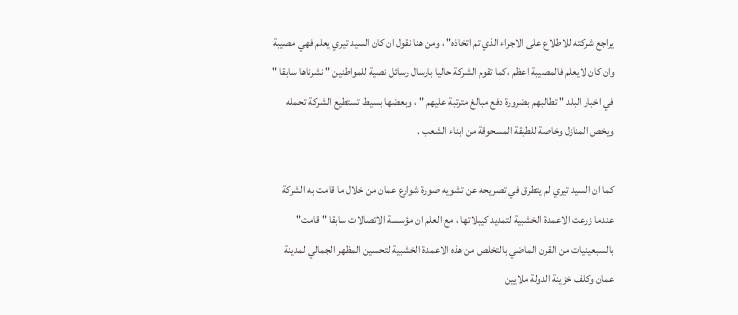يراجع شركته للاطلاع على الاجراء الذي تم اتخاذه" ، ومن هنا نقول ان كان السيد تيري يعلم فهي مصيبة وان كان لايعلم فالمصيبة اعظم ،كما تقوم الشركة حاليا بارسال رسائل نصية للمواطنين " نشرناها سابقا " في اخبار البلد " تطالبهم بضرورة دفع مبالغ مترتبة عليهم " ، وبعضها بسيط تستطيع الشركة تحمله ويخص المنازل وخاصة للطبقة المسحوقة من ابناء الشعب .

كما ان السيد تيري لم يتطرق في تصريحه عن تشويه صورة شوارع عمان من خلال ما قامت به الشركة عندما زرعت الاعمدة الخشبية لتمديد كيبلاتها ، مع العلم ان مؤسسة الاتصالات سابقا " قامت" بالسبعينيات من القرن الماضي بالتخلص من هذه الاعمدة الخشبية لتحسين المظهر الجمالي لمدينة عمان وكلف خزينة الدولة ملايين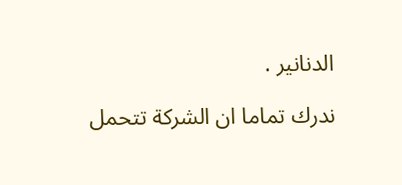الدنانير .

ندرك تماما ان الشركة تتحمل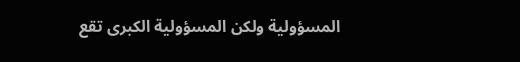المسؤولية ولكن المسؤولية الكبرى تقع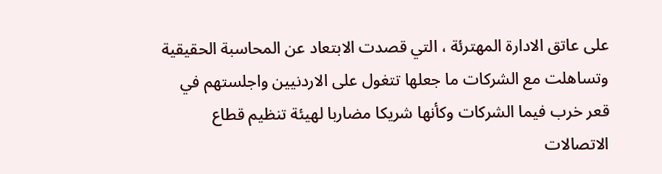على عاتق الادارة المهترئة ، التي قصدت الابتعاد عن المحاسبة الحقيقية وتساهلت مع الشركات ما جعلها تتغول على الاردنيين واجلستهم في قعر خرب فيما الشركات وكأنها شريكا مضاربا لهيئة تنظيم قطاع الاتصالات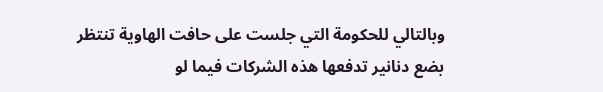وبالتالي للحكومة التي جلست على حافت الهاوية تنتظر بضع دنانير تدفعها هذه الشركات فيما لو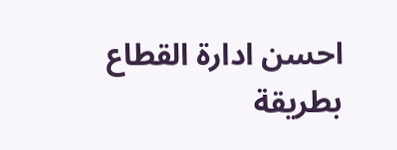احسن ادارة القطاع بطريقة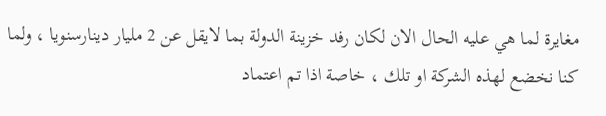مغايرة لما هي عليه الحال الان لكان رفد خزينة الدولة بما لايقل عن 2 مليار دينارسنويا ، ولما كنا نخضع لهذه الشركة او تلك ، خاصة اذا تم اعتماد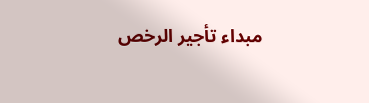مبداء تأجير الرخص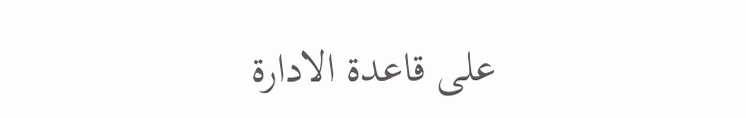على قاعدة الادارة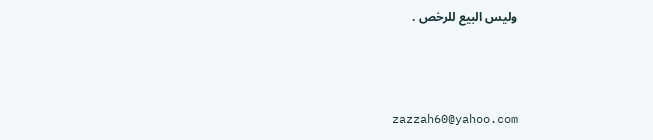وليس البيع للرخص .



zazzah60@yahoo.com